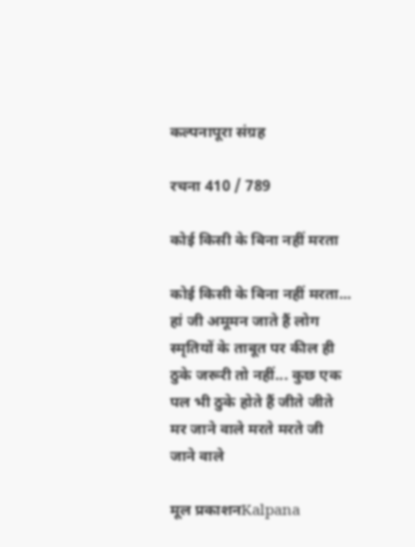कल्पनापूरा संग्रह

रचना 410 / 789

कोई किसी के बिना नहीं मरता

कोई किसी के बिना नहीं मरता... हां जी अमूमन जाते हैं लोग स्मृतियों के ताबूत पर कील ही ठुके जरूरी तो नहीं... कुछ एक पल भी ठुके होते हैं जीते जीते मर जाने वाले मरते मरते जी जाने वाले

मूल प्रकाशनKalpana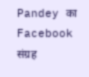Pandey का Facebook संग्रह